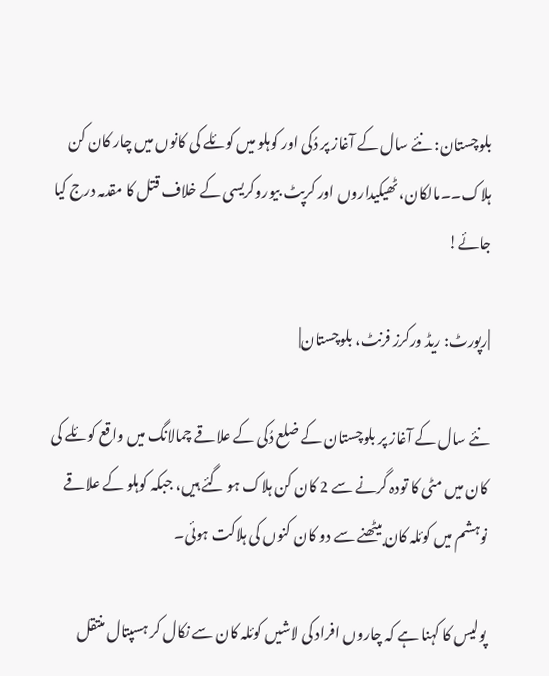بلوچستان: نئے سال کے آغاز پر دُکی اور کوہلو میں کوئلے کی کانوں میں چار کان کن ہلاک۔۔مالکان، ٹھیکیداروں اور کرپٹ بیوروکریسی کے خلاف قتل کا مقدمہ درج کیا جائے!

|رپورٹ: ریڈ ورکرز فرنٹ، بلوچستان|

نئے سال کے آغاز پر بلوچستان کے ضلع دُکی کے علاقے چمالانگ میں واقع کوئلے کی کان میں مٹی کا تودہ گرنے سے 2 کان کن ہلاک ہو گئے ہیں، جبکہ کوہلو کے علاقے نوہشم میں کوئلہ کان بیٹھنے سے دو کان کنوں کی ہلاکت ہوئی۔

پولیس کا کہنا ہے کہ چاروں افراد کی لاشیں کوئلہ کان سے نکال کر ہسپتال منتقل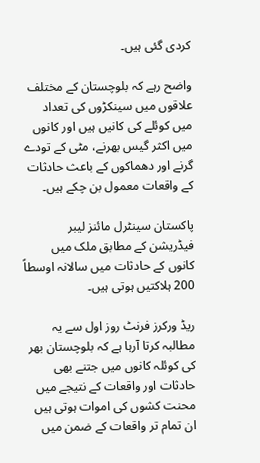کردی گئی ہیں۔

واضح رہے کہ بلوچستان کے مختلف علاقوں میں سینکڑوں کی تعداد میں کوئلے کی کانیں ہیں اور کانوں میں اکثر گیس بھرنے، مٹی کے تودے گرنے اور دھماکوں کے باعث حادثات کے واقعات معمول بن چکے ہیں۔

پاکستان سینٹرل مائنز لیبر فیڈریشن کے مطابق ملک میں کانوں کے حادثات میں سالانہ اوسطاً 200 ہلاکتیں ہوتی ہیں۔

ریڈ ورکرز فرنٹ روز اول سے یہ مطالبہ کرتا آرہا ہے کہ بلوچستان بھر کی کوئلہ کانوں میں جتنے بھی حادثات اور واقعات کے نتیجے میں محنت کشوں کی اموات ہوتی ہیں ان تمام تر واقعات کے ضمن میں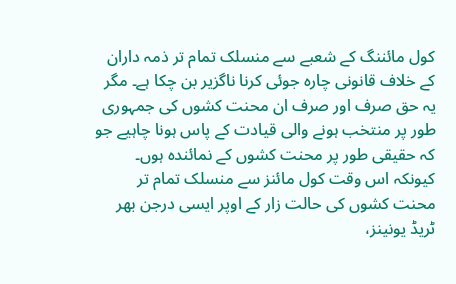کول مائننگ کے شعبے سے منسلک تمام تر ذمہ داران کے خلاف قانونی چارہ جوئی کرنا ناگزیر بن چکا ہے۔ مگر یہ حق صرف اور صرف ان محنت کشوں کی جمہوری طور پر منتخب ہونے والی قیادت کے پاس ہونا چاہیے جو کہ حقیقی طور پر محنت کشوں کے نمائندہ ہوں۔ کیونکہ اس وقت کول مائنز سے منسلک تمام تر محنت کشوں کی حالت زار کے اوپر ایسی درجن بھر ٹریڈ یونینز،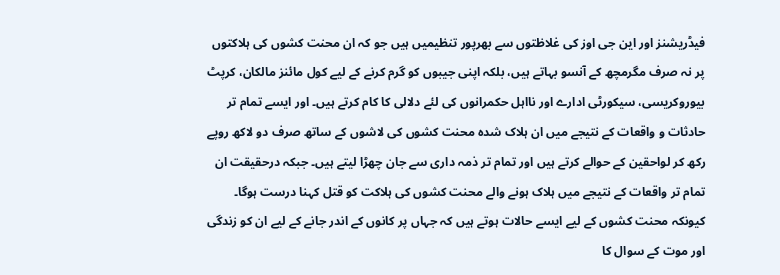فیڈریشنز اور این جی اوز کی غلاظتوں سے بھرپور تنظیمیں ہیں جو کہ ان محنت کشوں کی ہلاکتوں پر نہ صرف مگرمچھ کے آنسو بہاتے ہیں، بلکہ اپنی جیبوں کو گرم کرنے کے لیے کول مائنز مالکان، کرپٹ بیوروکریسی، سیکورٹی ادارے اور نااہل حکمرانوں کی لئے دلالی کا کام کرتے ہیں۔ اور ایسے تمام تر حادثات و واقعات کے نتیجے میں ان ہلاک شدہ محنت کشوں کی لاشوں کے ساتھ صرف دو لاکھ روپے رکھ کر لواحقین کے حوالے کرتے ہیں اور تمام تر ذمہ داری سے جان چھڑا لیتے ہیں۔ جبکہ درحقیقت ان تمام تر واقعات کے نتیجے میں ہلاک ہونے والے محنت کشوں کی ہلاکت کو قتل کہنا درست ہوگا۔ کیونکہ محنت کشوں کے لیے ایسے حالات ہوتے ہیں کہ جہاں پر کانوں کے اندر جانے کے لیے ان کو زندگی اور موت کے سوال کا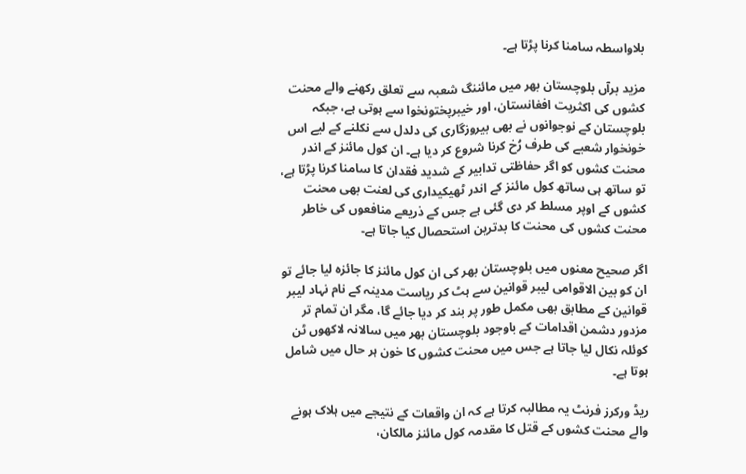بلاواسطہ سامنا کرنا پڑتا ہے۔

مزید برآں بلوچستان بھر میں مائننگ شعبہ سے تعلق رکھنے والے محنت کشوں کی اکثریت افغانستان، اور خیبرپختونخوا سے ہوتی ہے، جبکہ بلوچستان کے نوجوانوں نے بھی بیروزگاری کی دلدل سے نکلنے کے لیے اس خونخوار شعبے کی طرف رُخ کرنا شروع کر دیا ہے۔ ان کول مائنز کے اندر محنت کشوں کو اگر حفاظتی تدابیر کے شدید فقدان کا سامنا کرنا پڑتا ہے، تو ساتھ ہی ساتھ کول مائنز کے اندر ٹھیکیداری کی لعنت بھی محنت کشوں کے اوپر مسلط کر دی گئی ہے جس کے ذریعے منافعوں کی خاطر محنت کشوں کی محنت کا بدترین استحصال کیا جاتا ہے۔

اگر صحیح معنوں میں بلوچستان بھر کی ان کول مائنز کا جائزہ لیا جائے تو ان کو بین الاقوامی لیبر قوانین سے ہٹ کر ریاست مدینہ کے نام نہاد لیبر قوانین کے مطابق بھی مکمل طور پر بند کر دیا جائے گا، مگر ان تمام تر مزدور دشمن اقدامات کے باوجود بلوچستان بھر میں سالانہ لاکھوں ٹن کوئلہ نکال لیا جاتا ہے جس میں محنت کشوں کا خون ہر حال میں شامل ہوتا ہے۔

ریڈ ورکرز فرنٹ یہ مطالبہ کرتا ہے کہ ان واقعات کے نتیجے میں ہلاک ہونے والے محنت کشوں کے قتل کا مقدمہ کول مائنز مالکان،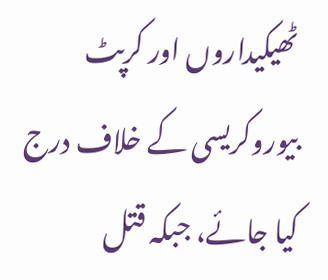ٹھیکیداروں اور کرپٹ بیوروکریسی کے خلاف درج کیا جائے، جبکہ قتل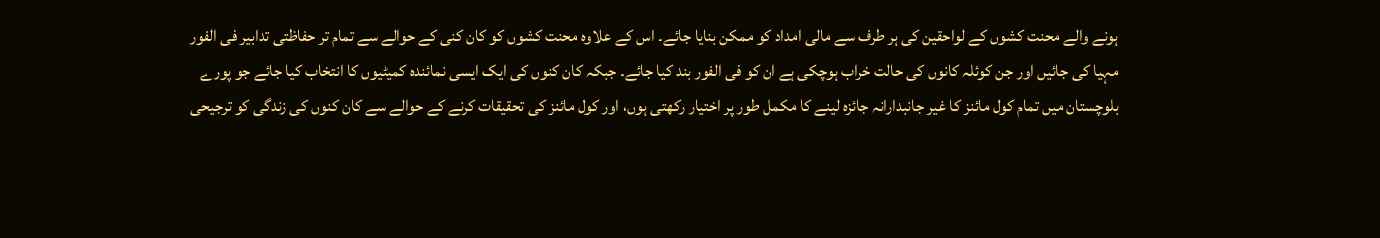ہونے والے محنت کشوں کے لواحقین کی ہر طرف سے مالی امداد کو ممکن بنایا جائے۔ اس کے علاوہ محنت کشوں کو کان کنی کے حوالے سے تمام تر حفاظتی تدابیر فی الفور مہیا کی جائیں اور جن کوئلہ کانوں کی حالت خراب ہوچکی ہے ان کو فی الفور بند کیا جائے۔ جبکہ کان کنوں کی ایک ایسی نمائندہ کمیٹیوں کا انتخاب کیا جائے جو پورے بلوچستان میں تمام کول مائنز کا غیر جانبدارانہ جائزہ لینے کا مکمل طور پر اختیار رکھتی ہوں، اور کول مائنز کی تحقیقات کرنے کے حوالے سے کان کنوں کی زندگی کو ترجیحی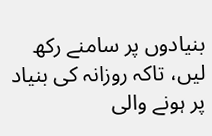بنیادوں پر سامنے رکھ لیں، تاکہ روزانہ کی بنیاد پر ہونے والی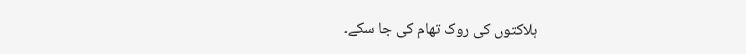ہلاکتوں کی روک تھام کی جا سکے۔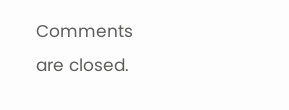Comments are closed.